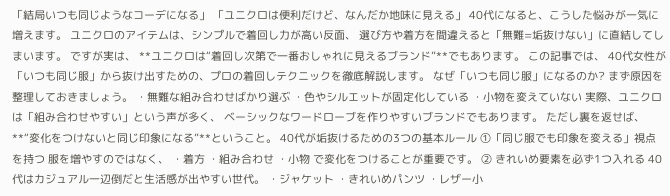「結局いつも同じようなコーデになる」 「ユニクロは便利だけど、なんだか地味に見える」 40代になると、こうした悩みが一気に増えます。 ユニクロのアイテムは、シンプルで着回し力が高い反面、 選び方や着方を間違えると「無難=垢抜けない」に直結してしまいます。 ですが実は、 **ユニクロは“着回し次第で一番おしゃれに見えるブランド”**でもあります。 この記事では、 40代女性が「いつも同じ服」から抜け出すための、プロの着回しテクニックを徹底解説します。 なぜ「いつも同じ服」になるのか? まず原因を整理しておきましょう。 ・無難な組み合わせばかり選ぶ ・色やシルエットが固定化している ・小物を変えていない 実際、ユニクロは「組み合わせやすい」という声が多く、 ベーシックなワードローブを作りやすいブランドでもあります。 ただし裏を返せば、 **“変化をつけないと同じ印象になる”**ということ。 40代が垢抜けるための3つの基本ルール ①「同じ服でも印象を変える」視点を持つ 服を増やすのではなく、 ・着方 ・組み合わせ ・小物 で変化をつけることが重要です。 ② きれいめ要素を必ず1つ入れる 40代はカジュアル一辺倒だと生活感が出やすい世代。 ・ジャケット ・きれいめパンツ ・レザー小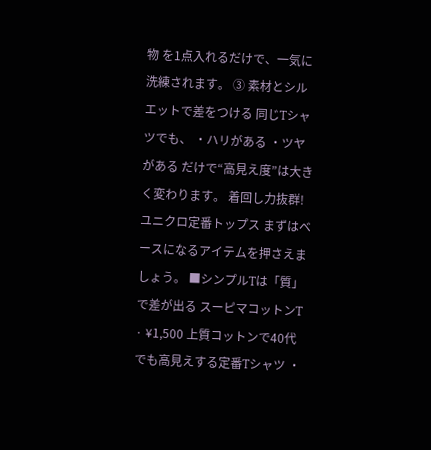物 を1点入れるだけで、一気に洗練されます。 ③ 素材とシルエットで差をつける 同じTシャツでも、 ・ハリがある ・ツヤがある だけで“高見え度”は大きく変わります。 着回し力抜群!ユニクロ定番トップス まずはベースになるアイテムを押さえましょう。 ■シンプルTは「質」で差が出る スーピマコットンT · ¥1,500 上質コットンで40代でも高見えする定番Tシャツ ・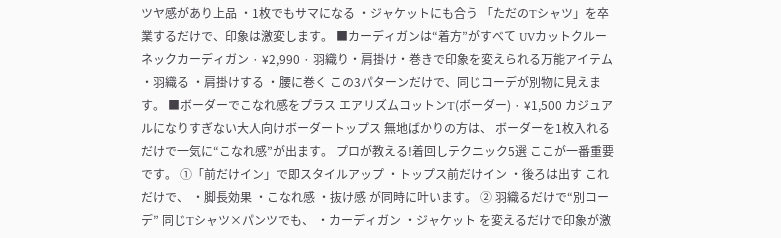ツヤ感があり上品 ・1枚でもサマになる ・ジャケットにも合う 「ただのTシャツ」を卒業するだけで、印象は激変します。 ■カーディガンは“着方”がすべて UVカットクルーネックカーディガン · ¥2,990 · 羽織り・肩掛け・巻きで印象を変えられる万能アイテム ・羽織る ・肩掛けする ・腰に巻く この3パターンだけで、同じコーデが別物に見えます。 ■ボーダーでこなれ感をプラス エアリズムコットンT(ボーダー) · ¥1,500 カジュアルになりすぎない大人向けボーダートップス 無地ばかりの方は、 ボーダーを1枚入れるだけで一気に“こなれ感”が出ます。 プロが教える!着回しテクニック5選 ここが一番重要です。 ①「前だけイン」で即スタイルアップ ・トップス前だけイン ・後ろは出す これだけで、 ・脚長効果 ・こなれ感 ・抜け感 が同時に叶います。 ② 羽織るだけで“別コーデ” 同じTシャツ×パンツでも、 ・カーディガン ・ジャケット を変えるだけで印象が激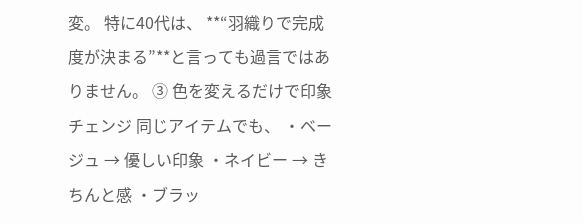変。 特に40代は、 **“羽織りで完成度が決まる”**と言っても過言ではありません。 ③ 色を変えるだけで印象チェンジ 同じアイテムでも、 ・ベージュ → 優しい印象 ・ネイビー → きちんと感 ・ブラッ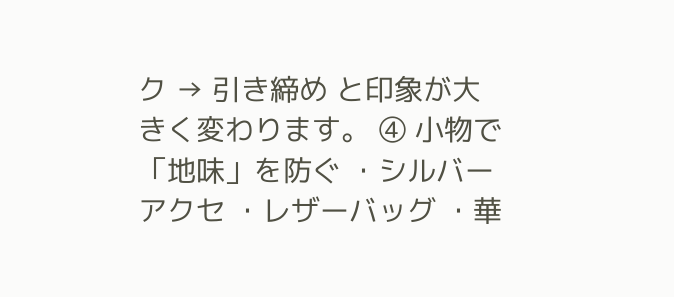ク → 引き締め と印象が大きく変わります。 ④ 小物で「地味」を防ぐ ・シルバーアクセ ・レザーバッグ ・華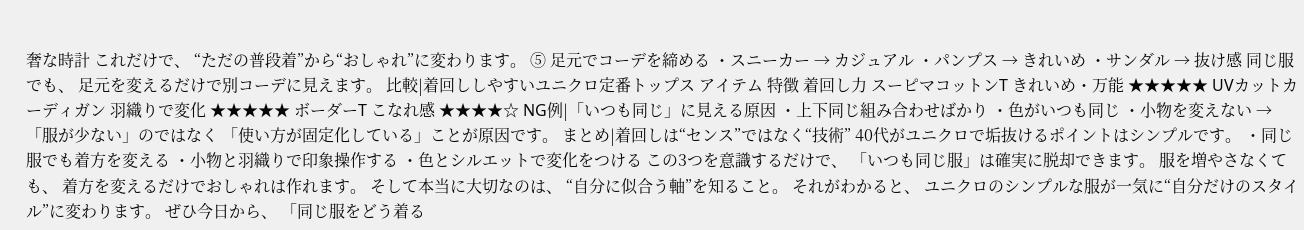奢な時計 これだけで、 “ただの普段着”から“おしゃれ”に変わります。 ⑤ 足元でコーデを締める ・スニーカー → カジュアル ・パンプス → きれいめ ・サンダル → 抜け感 同じ服でも、 足元を変えるだけで別コーデに見えます。 比較|着回ししやすいユニクロ定番トップス アイテム 特徴 着回し力 スーピマコットンT きれいめ・万能 ★★★★★ UVカットカーディガン 羽織りで変化 ★★★★★ ボーダーT こなれ感 ★★★★☆ NG例|「いつも同じ」に見える原因 ・上下同じ組み合わせばかり ・色がいつも同じ ・小物を変えない → 「服が少ない」のではなく 「使い方が固定化している」ことが原因です。 まとめ|着回しは“センス”ではなく“技術” 40代がユニクロで垢抜けるポイントはシンプルです。 ・同じ服でも着方を変える ・小物と羽織りで印象操作する ・色とシルエットで変化をつける この3つを意識するだけで、 「いつも同じ服」は確実に脱却できます。 服を増やさなくても、 着方を変えるだけでおしゃれは作れます。 そして本当に大切なのは、 “自分に似合う軸”を知ること。 それがわかると、 ユニクロのシンプルな服が一気に“自分だけのスタイル”に変わります。 ぜひ今日から、 「同じ服をどう着る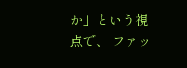か」という視点で、 ファッ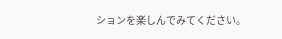ションを楽しんでみてください。